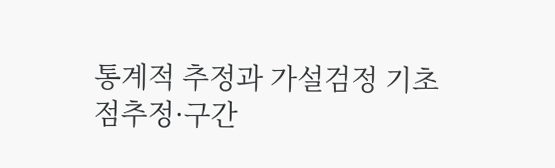통계적 추정과 가설검정 기초
점추정·구간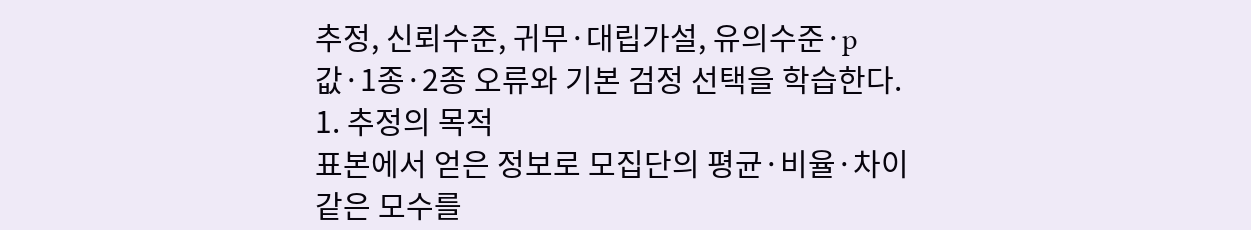추정, 신뢰수준, 귀무·대립가설, 유의수준·p값·1종·2종 오류와 기본 검정 선택을 학습한다.
1. 추정의 목적
표본에서 얻은 정보로 모집단의 평균·비율·차이 같은 모수를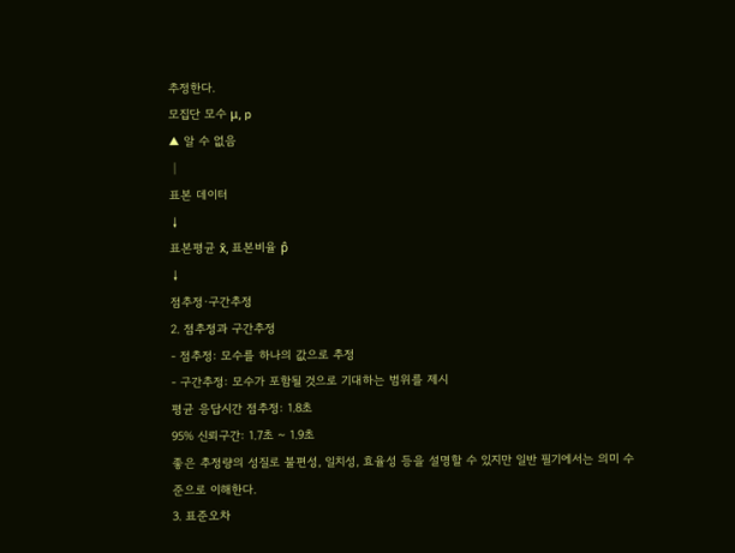추정한다.
모집단 모수 μ, p
▲ 알 수 없음
│
표본 데이터
↓
표본평균 x̄, 표본비율 p̂
↓
점추정·구간추정
2. 점추정과 구간추정
- 점추정: 모수를 하나의 값으로 추정
- 구간추정: 모수가 포함될 것으로 기대하는 범위를 제시
평균 응답시간 점추정: 1.8초
95% 신뢰구간: 1.7초 ~ 1.9초
좋은 추정량의 성질로 불편성, 일치성, 효율성 등을 설명할 수 있지만 일반 필기에서는 의미 수준으로 이해한다.
3. 표준오차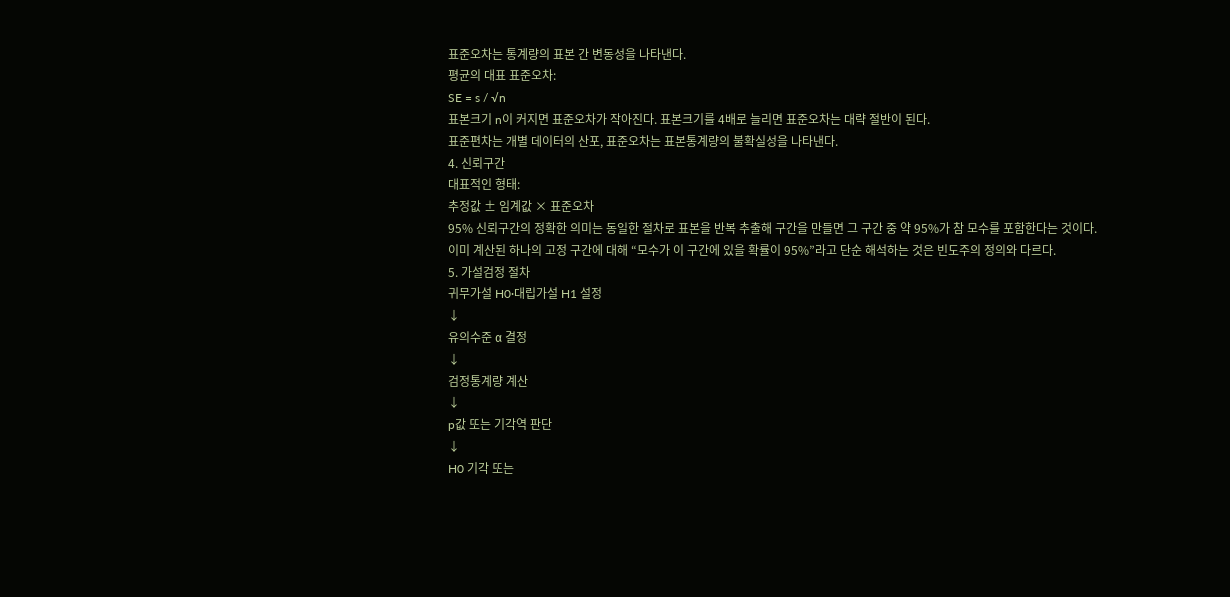표준오차는 통계량의 표본 간 변동성을 나타낸다.
평균의 대표 표준오차:
SE = s / √n
표본크기 n이 커지면 표준오차가 작아진다. 표본크기를 4배로 늘리면 표준오차는 대략 절반이 된다.
표준편차는 개별 데이터의 산포, 표준오차는 표본통계량의 불확실성을 나타낸다.
4. 신뢰구간
대표적인 형태:
추정값 ± 임계값 × 표준오차
95% 신뢰구간의 정확한 의미는 동일한 절차로 표본을 반복 추출해 구간을 만들면 그 구간 중 약 95%가 참 모수를 포함한다는 것이다.
이미 계산된 하나의 고정 구간에 대해 “모수가 이 구간에 있을 확률이 95%”라고 단순 해석하는 것은 빈도주의 정의와 다르다.
5. 가설검정 절차
귀무가설 H0·대립가설 H1 설정
↓
유의수준 α 결정
↓
검정통계량 계산
↓
p값 또는 기각역 판단
↓
H0 기각 또는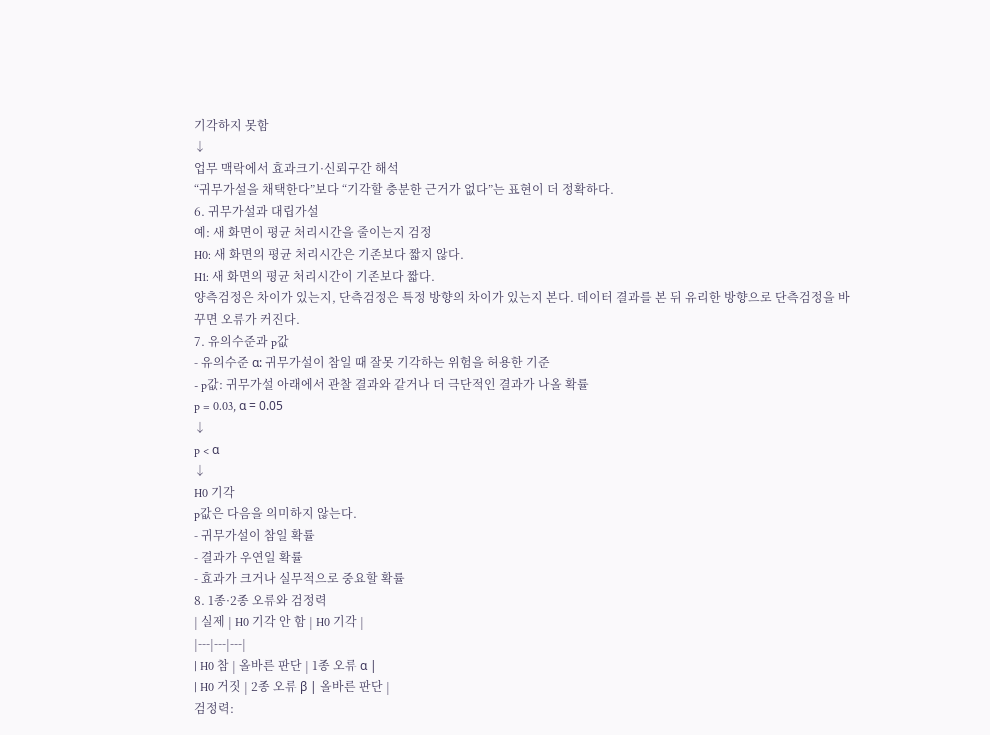기각하지 못함
↓
업무 맥락에서 효과크기·신뢰구간 해석
“귀무가설을 채택한다”보다 “기각할 충분한 근거가 없다”는 표현이 더 정확하다.
6. 귀무가설과 대립가설
예: 새 화면이 평균 처리시간을 줄이는지 검정
H0: 새 화면의 평균 처리시간은 기존보다 짧지 않다.
H1: 새 화면의 평균 처리시간이 기존보다 짧다.
양측검정은 차이가 있는지, 단측검정은 특정 방향의 차이가 있는지 본다. 데이터 결과를 본 뒤 유리한 방향으로 단측검정을 바꾸면 오류가 커진다.
7. 유의수준과 p값
- 유의수준 α: 귀무가설이 참일 때 잘못 기각하는 위험을 허용한 기준
- p값: 귀무가설 아래에서 관찰 결과와 같거나 더 극단적인 결과가 나올 확률
p = 0.03, α = 0.05
↓
p < α
↓
H0 기각
p값은 다음을 의미하지 않는다.
- 귀무가설이 참일 확률
- 결과가 우연일 확률
- 효과가 크거나 실무적으로 중요할 확률
8. 1종·2종 오류와 검정력
| 실제 | H0 기각 안 함 | H0 기각 |
|---|---|---|
| H0 참 | 올바른 판단 | 1종 오류 α |
| H0 거짓 | 2종 오류 β | 올바른 판단 |
검정력: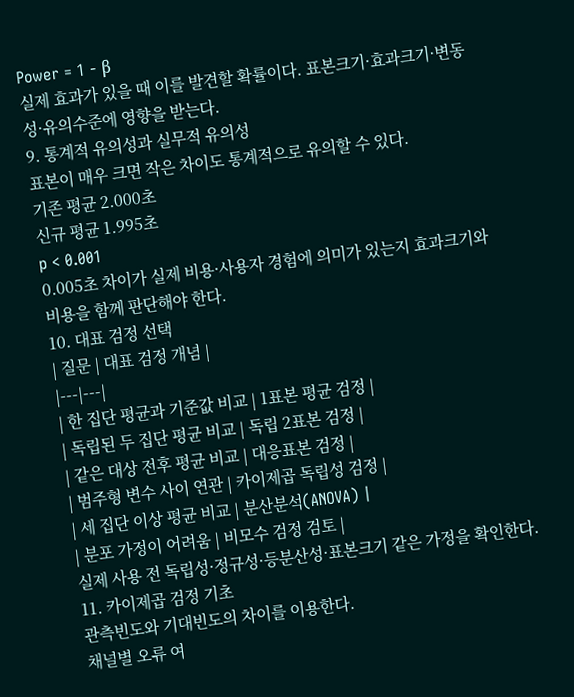Power = 1 - β
실제 효과가 있을 때 이를 발견할 확률이다. 표본크기·효과크기·변동성·유의수준에 영향을 받는다.
9. 통계적 유의성과 실무적 유의성
표본이 매우 크면 작은 차이도 통계적으로 유의할 수 있다.
기존 평균 2.000초
신규 평균 1.995초
p < 0.001
0.005초 차이가 실제 비용·사용자 경험에 의미가 있는지 효과크기와 비용을 함께 판단해야 한다.
10. 대표 검정 선택
| 질문 | 대표 검정 개념 |
|---|---|
| 한 집단 평균과 기준값 비교 | 1표본 평균 검정 |
| 독립된 두 집단 평균 비교 | 독립 2표본 검정 |
| 같은 대상 전후 평균 비교 | 대응표본 검정 |
| 범주형 변수 사이 연관 | 카이제곱 독립성 검정 |
| 세 집단 이상 평균 비교 | 분산분석(ANOVA) |
| 분포 가정이 어려움 | 비모수 검정 검토 |
실제 사용 전 독립성·정규성·등분산성·표본크기 같은 가정을 확인한다.
11. 카이제곱 검정 기초
관측빈도와 기대빈도의 차이를 이용한다.
채널별 오류 여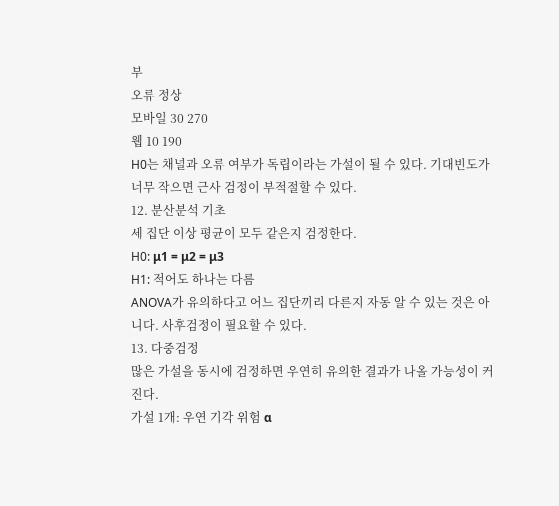부
오류 정상
모바일 30 270
웹 10 190
H0는 채널과 오류 여부가 독립이라는 가설이 될 수 있다. 기대빈도가 너무 작으면 근사 검정이 부적절할 수 있다.
12. 분산분석 기초
세 집단 이상 평균이 모두 같은지 검정한다.
H0: μ1 = μ2 = μ3
H1: 적어도 하나는 다름
ANOVA가 유의하다고 어느 집단끼리 다른지 자동 알 수 있는 것은 아니다. 사후검정이 필요할 수 있다.
13. 다중검정
많은 가설을 동시에 검정하면 우연히 유의한 결과가 나올 가능성이 커진다.
가설 1개: 우연 기각 위험 α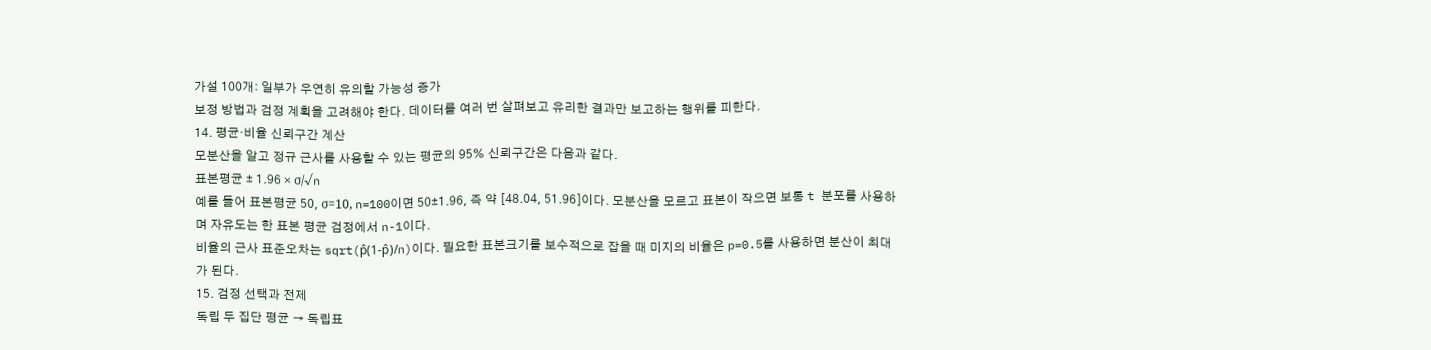가설 100개: 일부가 우연히 유의할 가능성 증가
보정 방법과 검정 계획을 고려해야 한다. 데이터를 여러 번 살펴보고 유리한 결과만 보고하는 행위를 피한다.
14. 평균·비율 신뢰구간 계산
모분산을 알고 정규 근사를 사용할 수 있는 평균의 95% 신뢰구간은 다음과 같다.
표본평균 ± 1.96 × σ/√n
예를 들어 표본평균 50, σ=10, n=100이면 50±1.96, 즉 약 [48.04, 51.96]이다. 모분산을 모르고 표본이 작으면 보통 t 분포를 사용하며 자유도는 한 표본 평균 검정에서 n-1이다.
비율의 근사 표준오차는 sqrt(p̂(1-p̂)/n)이다. 필요한 표본크기를 보수적으로 잡을 때 미지의 비율은 p=0.5를 사용하면 분산이 최대가 된다.
15. 검정 선택과 전제
독립 두 집단 평균 → 독립표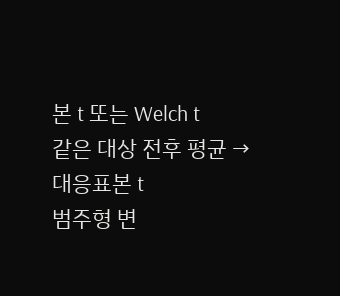본 t 또는 Welch t
같은 대상 전후 평균 → 대응표본 t
범주형 변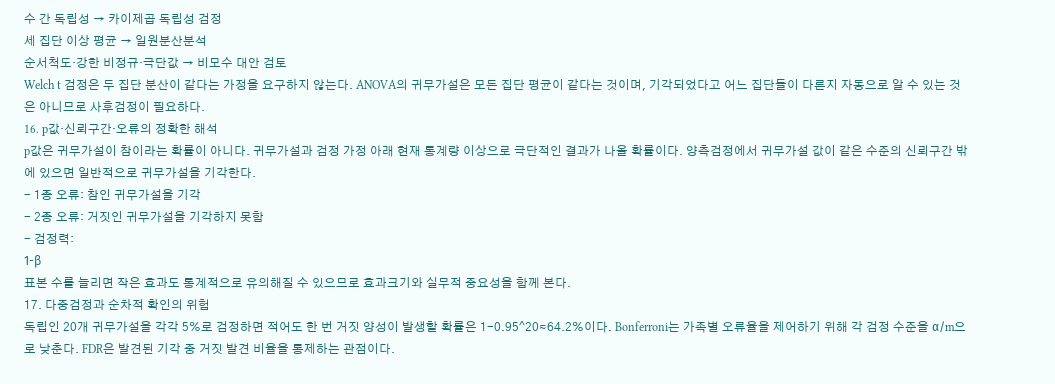수 간 독립성 → 카이제곱 독립성 검정
세 집단 이상 평균 → 일원분산분석
순서척도·강한 비정규·극단값 → 비모수 대안 검토
Welch t 검정은 두 집단 분산이 같다는 가정을 요구하지 않는다. ANOVA의 귀무가설은 모든 집단 평균이 같다는 것이며, 기각되었다고 어느 집단들이 다른지 자동으로 알 수 있는 것은 아니므로 사후검정이 필요하다.
16. p값·신뢰구간·오류의 정확한 해석
p값은 귀무가설이 참이라는 확률이 아니다. 귀무가설과 검정 가정 아래 현재 통계량 이상으로 극단적인 결과가 나올 확률이다. 양측검정에서 귀무가설 값이 같은 수준의 신뢰구간 밖에 있으면 일반적으로 귀무가설을 기각한다.
- 1종 오류: 참인 귀무가설을 기각
- 2종 오류: 거짓인 귀무가설을 기각하지 못함
- 검정력:
1-β
표본 수를 늘리면 작은 효과도 통계적으로 유의해질 수 있으므로 효과크기와 실무적 중요성을 함께 본다.
17. 다중검정과 순차적 확인의 위험
독립인 20개 귀무가설을 각각 5%로 검정하면 적어도 한 번 거짓 양성이 발생할 확률은 1-0.95^20≈64.2%이다. Bonferroni는 가족별 오류율을 제어하기 위해 각 검정 수준을 α/m으로 낮춘다. FDR은 발견된 기각 중 거짓 발견 비율을 통제하는 관점이다.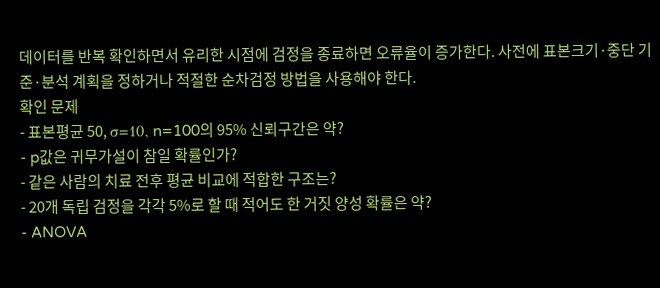데이터를 반복 확인하면서 유리한 시점에 검정을 종료하면 오류율이 증가한다. 사전에 표본크기·중단 기준·분석 계획을 정하거나 적절한 순차검정 방법을 사용해야 한다.
확인 문제
- 표본평균 50, σ=10, n=100의 95% 신뢰구간은 약?
- p값은 귀무가설이 참일 확률인가?
- 같은 사람의 치료 전후 평균 비교에 적합한 구조는?
- 20개 독립 검정을 각각 5%로 할 때 적어도 한 거짓 양성 확률은 약?
- ANOVA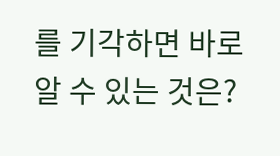를 기각하면 바로 알 수 있는 것은?